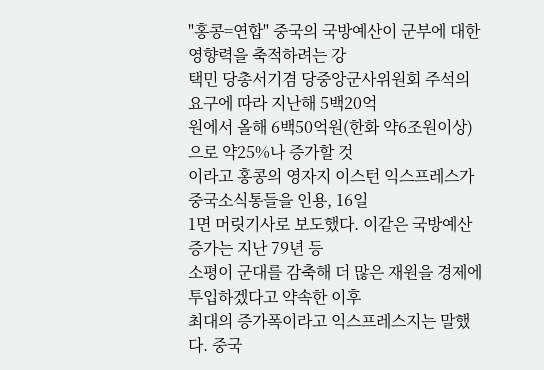"홍콩=연합" 중국의 국방예산이 군부에 대한 영향력을 축적하려는 강
택민 당총서기겸 당중앙군사위원회 주석의 요구에 따라 지난해 5백20억
원에서 올해 6백50억원(한화 약6조원이상)으로 약25%나 증가할 것
이라고 홍콩의 영자지 이스턴 익스프레스가 중국소식통들을 인용, 16일
1면 머릿기사로 보도했다. 이같은 국방예산 증가는 지난 79년 등
소평이 군대를 감축해 더 많은 재원을 경제에 투입하겠다고 약속한 이후
최대의 증가폭이라고 익스프레스지는 말했다. 중국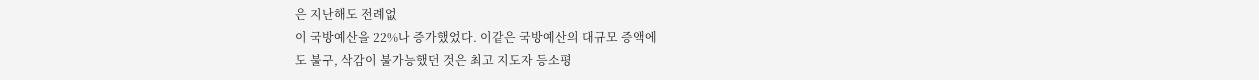은 지난해도 전례없
이 국방예산을 22%나 증가했었다. 이같은 국방예산의 대규모 증액에
도 불구, 삭감이 불가능했던 것은 최고 지도자 등소평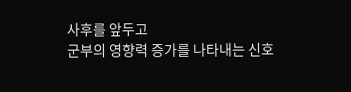사후를 앞두고
군부의 영향력 증가를 나타내는 신호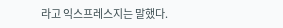라고 익스프레스지는 말했다.